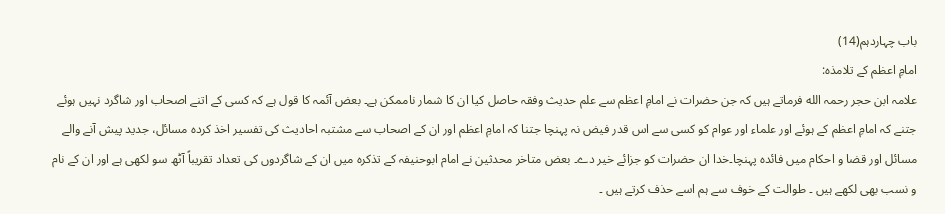باب چہاردہم(14)
امامِ اعظم کے تلامذہ:
علامہ ابن حجر رحمہ الله فرماتے ہیں کہ جن حضرات نے امامِ اعظم سے علم حدیث وفقہ حاصل کیا ان کا شمار ناممکن ہے۔ بعض آئمہ کا قول ہے کہ کسی کے اتنے اصحاب اور شاگرد نہیں ہوئے جتنے کہ امامِ اعظم کے ہوئے اور علماء اور عوام کو کسی سے اس قدر فیض نہ پہنچا جتنا کہ امامِ اعظم اور ان کے اصحاب سے مشتبہ احادیث کی تفسیر اخذ کردہ مسائل، جدید پیش آنے والے مسائل اور قضا و احکام میں فائدہ پہنچا۔خدا ان حضرات کو جزائے خیر دے۔ بعض متاخر محدثین نے امام ابوحنیفہ کے تذکرہ میں ان کے شاگردوں کی تعداد تقریباً آٹھ سو لکھی ہے اور ان کے نام و نسب بھی لکھے ہیں ۔ طوالت کے خوف سے ہم اسے حذف کرتے ہیں ۔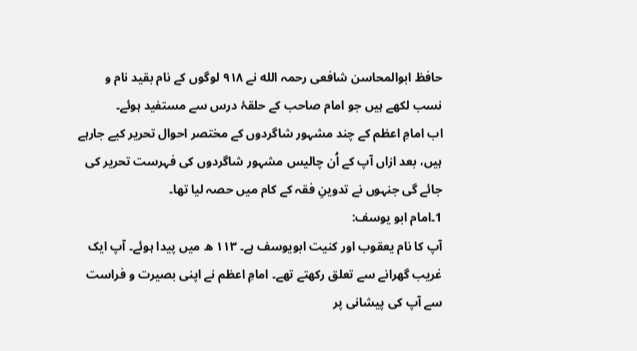حافظ ابوالمحاسن شافعی رحمہ الله نے ۹۱۸ لوگوں کے نام بقید نام و نسب لکھے ہیں جو امام صاحب کے حلقۂ درس سے مستفید ہوئے۔
اب امامِ اعظم کے چند مشہور شاگردوں کے مختصر احوال تحریر کیے جارہے ہیں، بعد ازاں آپ کے اُن چالیس مشہور شاگردوں کی فہرست تحریر کی جائے گی جنہوں نے تدوینِ فقہ کے کام میں حصہ لیا تھا۔
1۔امام ابو یوسف:
آپ کا نام یعقوب اور کنیت ابویوسف ہے۔ ۱۱۳ ھ میں پیدا ہوئے۔ آپ ایک غریب گھرانے سے تعلق رکھتے تھے۔ امامِ اعظم نے اپنی بصیرت و فراست سے آپ کی پیشانی پر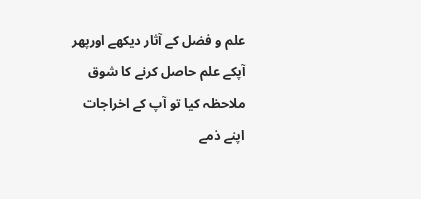علم و فضل کے آثار دیکھے اورپھر آپکے علم حاصل کرنے کا شوق ملاحظہ کیا تو آپ کے اخراجات اپنے ذمے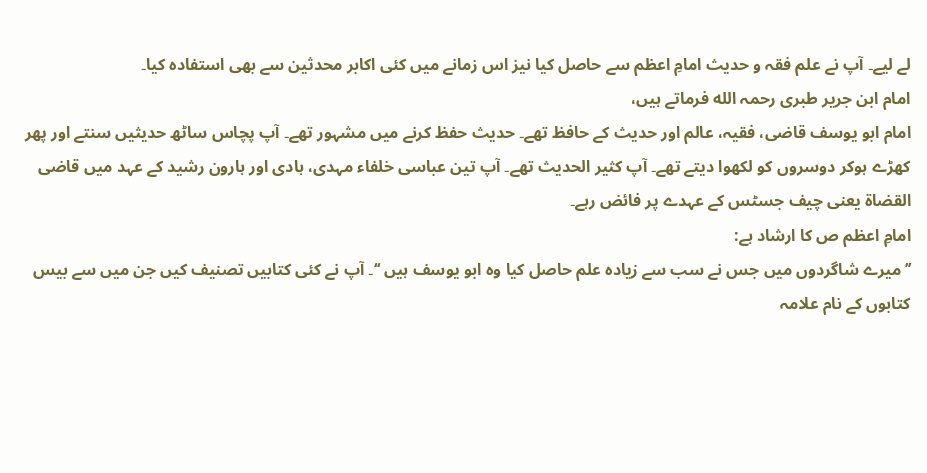لے لیے۔ آپ نے علم فقہ و حدیث امامِ اعظم سے حاصل کیا نیز اس زمانے میں کئی اکابر محدثین سے بھی استفادہ کیا۔
امام ابن جریر طبری رحمہ الله فرماتے ہیں،
امام ابو یوسف قاضی، فقیہ، عالم اور حدیث کے حافظ تھے۔ حدیث حفظ کرنے میں مشہور تھے۔ آپ پچاس ساٹھ حدیثیں سنتے اور پھر کھڑے ہوکر دوسروں کو لکھوا دیتے تھے۔ آپ کثیر الحدیث تھے۔ آپ تین عباسی خلفاء مہدی، ہادی اور ہارون رشید کے عہد میں قاضی القضاۃ یعنی چیف جسٹس کے عہدے پر فائض رہے۔
امامِ اعظم ص کا ارشاد ہے:
’’میرے شاگردوں میں جس نے سب سے زیادہ علم حاصل کیا وہ ابو یوسف ہیں ‘‘۔ آپ نے کئی کتابیں تصنیف کیں جن میں سے بیس کتابوں کے نام علامہ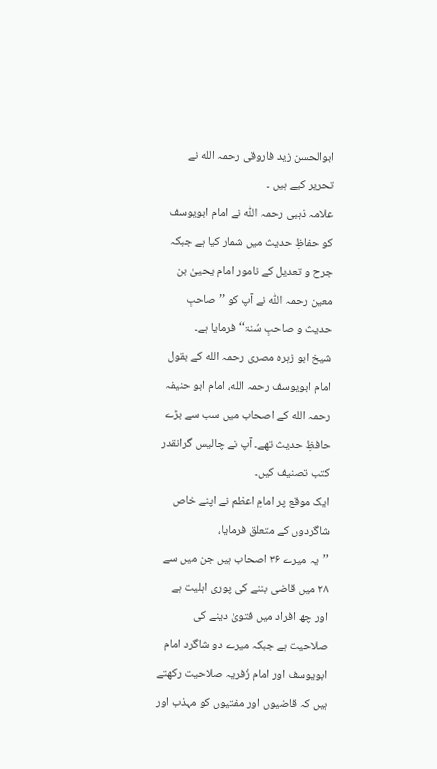ابوالحسن زید فاروقی رحمہ الله نے تحریر کیے ہیں ۔
علامہ ذہبی رحمہ اللّٰہ نے امام ابویوسف کو حفاظِ حدیث میں شمار کیا ہے جبکہ جرح و تعدیل کے نامور امام یحییٰ بن معین رحمہ اللّٰہ نے آپ کو ’’صاحبِ حدیث و صاحبِ سُنۃ‘‘ فرمایا ہے۔
شیخ ابو زہرہ مصری رحمہ الله کے بقول امام ابویوسف رحمہ الله، امام ابو حنیفہ رحمہ الله کے اصحاب میں سب سے بڑے حافظِ حدیث تھے۔ آپ نے چالیس گرانقدر کتب تصنیف کیں۔
ایک موقع پر امامِ اعظم نے اپنے خاص شاگردوں کے متعلق فرمایا،
’’یہ میرے ۳۶ اصحاب ہیں جن میں سے ۲۸ میں قاضی بننے کی پوری اہلیت ہے اور چھ افراد میں فتویٰ دینے کی صلاحیت ہے جبکہ میرے دو شاگرد امام ابویوسف اور امام زُفریہ صلاحیت رکھتے ہیں کہ قاضیوں اور مفتیوں کو مہذب اور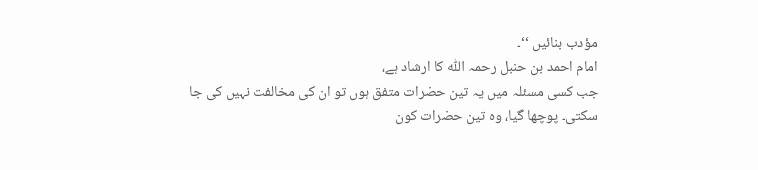مؤدب بنائیں ‘‘۔
امام احمد بن حنبل رحمہ اللّٰہ کا ارشاد ہے،
جب کسی مسئلہ میں یہ تین حضرات متفق ہوں تو ان کی مخالفت نہیں کی جا سکتی۔ پوچھا گیا، وہ تین حضرات کون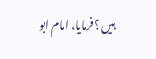ہیں ؟فرمایا، امام ابو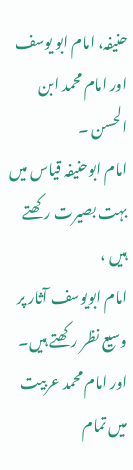حنیفہ، امام ابو یوسف اور امام محمد ابن الحسن ۔
امام ابوحنیفہ قیاس میں بہت بصیرت رکھتے ہیں ،
امام ابویوسف آثار پر وسیع نظر رکھتے ہیں۔
اور امام محمد عربیت میں تمام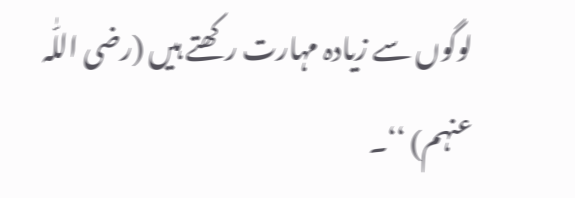لوگوں سے زیادہ مہارت رکھتے ہیں (رضی اللّٰہ عنہم) ‘‘۔